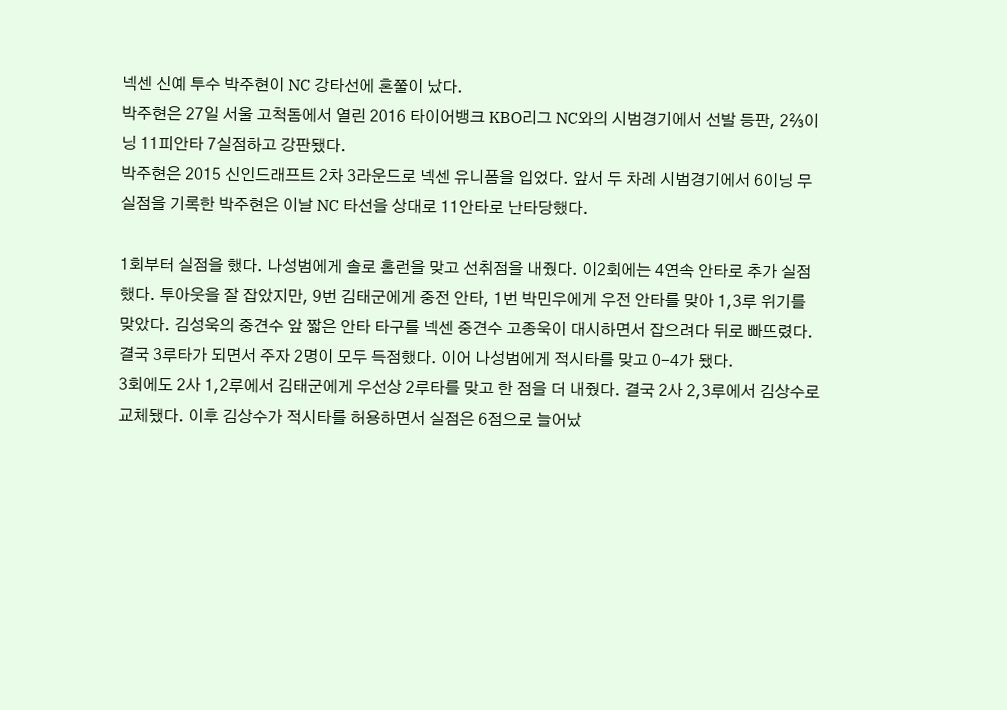넥센 신예 투수 박주현이 NC 강타선에 혼쭐이 났다.
박주현은 27일 서울 고척돔에서 열린 2016 타이어뱅크 KBO리그 NC와의 시범경기에서 선발 등판, 2⅔이닝 11피안타 7실점하고 강판됐다.
박주현은 2015 신인드래프트 2차 3라운드로 넥센 유니폼을 입었다. 앞서 두 차례 시범경기에서 6이닝 무실점을 기록한 박주현은 이날 NC 타선을 상대로 11안타로 난타당했다.

1회부터 실점을 했다. 나성범에게 솔로 홈런을 맞고 선취점을 내줬다. 이2회에는 4연속 안타로 추가 실점했다. 투아웃을 잘 잡았지만, 9번 김태군에게 중전 안타, 1번 박민우에게 우전 안타를 맞아 1,3루 위기를 맞았다. 김성욱의 중견수 앞 짧은 안타 타구를 넥센 중견수 고종욱이 대시하면서 잡으려다 뒤로 빠뜨렸다. 결국 3루타가 되면서 주자 2명이 모두 득점했다. 이어 나성범에게 적시타를 맞고 0-4가 됐다.
3회에도 2사 1,2루에서 김태군에게 우선상 2루타를 맞고 한 점을 더 내줬다. 결국 2사 2,3루에서 김상수로 교체됐다. 이후 김상수가 적시타를 허용하면서 실점은 6점으로 늘어났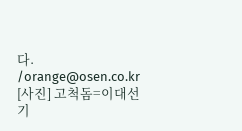다. /orange@osen.co.kr
[사진] 고척돔=이대선 기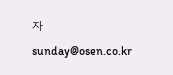자 sunday@osen.co.kr